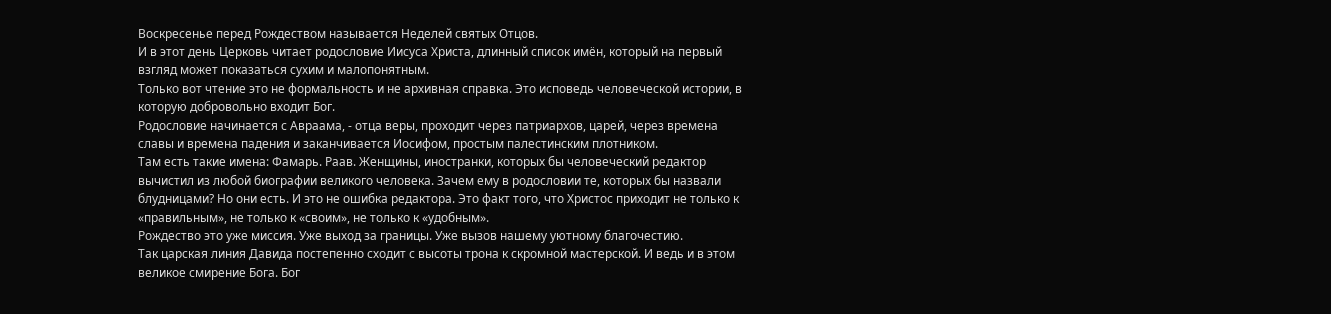Воскресенье перед Рождеством называется Неделей святых Отцов.
И в этот день Церковь читает родословие Иисуса Христа, длинный список имён, который на первый взгляд может показаться сухим и малопонятным.
Только вот чтение это не формальность и не архивная справка. Это исповедь человеческой истории, в которую добровольно входит Бог.
Родословие начинается с Авраама, - отца веры, проходит через патриархов, царей, через времена славы и времена падения и заканчивается Иосифом, простым палестинским плотником.
Там есть такие имена: Фамарь. Раав. Женщины, иностранки, которых бы человеческий редактор вычистил из любой биографии великого человека. Зачем ему в родословии те, которых бы назвали блудницами? Но они есть. И это не ошибка редактора. Это факт того, что Христос приходит не только к «правильным», не только к «своим», не только к «удобным».
Рождество это уже миссия. Уже выход за границы. Уже вызов нашему уютному благочестию.
Так царская линия Давида постепенно сходит с высоты трона к скромной мастерской. И ведь и в этом великое смирение Бога. Бог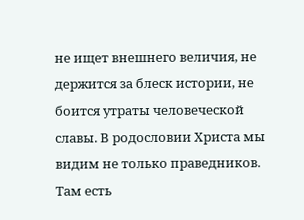не ищет внешнего величия, не держится за блеск истории, не боится утраты человеческой славы. В родословии Христа мы видим не только праведников. Там есть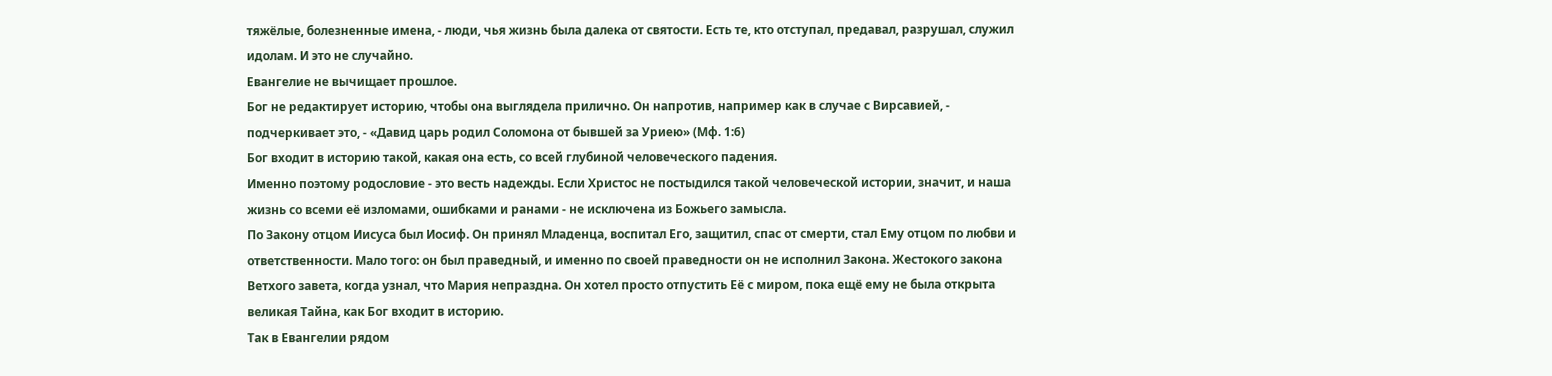тяжёлые, болезненные имена, - люди, чья жизнь была далека от святости. Есть те, кто отступал, предавал, разрушал, служил идолам. И это не случайно.
Евангелие не вычищает прошлое.
Бог не редактирует историю, чтобы она выглядела прилично. Он напротив, например как в случае с Вирсавией, - подчеркивает это, - «Давид царь родил Соломона от бывшей за Уриею» (Мф. 1:6)
Бог входит в историю такой, какая она есть, со всей глубиной человеческого падения.
Именно поэтому родословие - это весть надежды. Если Христос не постыдился такой человеческой истории, значит, и наша жизнь со всеми её изломами, ошибками и ранами - не исключена из Божьего замысла.
По Закону отцом Иисуса был Иосиф. Он принял Младенца, воспитал Его, защитил, спас от смерти, стал Ему отцом по любви и ответственности. Мало того: он был праведный, и именно по своей праведности он не исполнил Закона. Жестокого закона Ветхого завета, когда узнал, что Мария непраздна. Он хотел просто отпустить Её с миром, пока ещё ему не была открыта великая Тайна, как Бог входит в историю.
Так в Евангелии рядом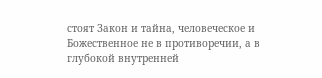стоят Закон и тайна, человеческое и Божественное не в противоречии, а в глубокой внутренней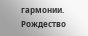гармонии.
Рождество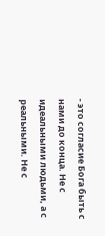- это согласие Бога быть с нами до конца. Не с идеальными людьми, а с реальными. Не с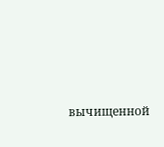вычищенной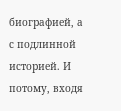биографией, а с подлинной историей. И потому, входя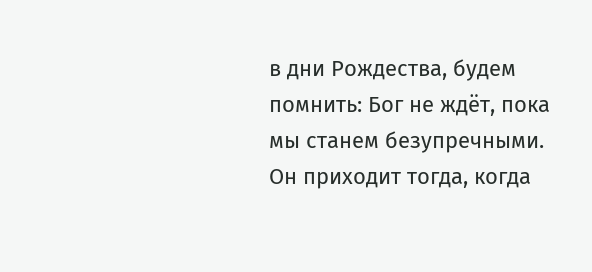в дни Рождества, будем помнить: Бог не ждёт, пока мы станем безупречными. Он приходит тогда, когда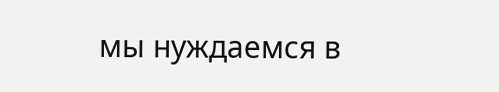мы нуждаемся в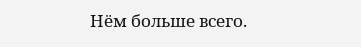Нём больше всего.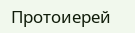Протоиерей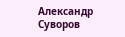Александр Суворов